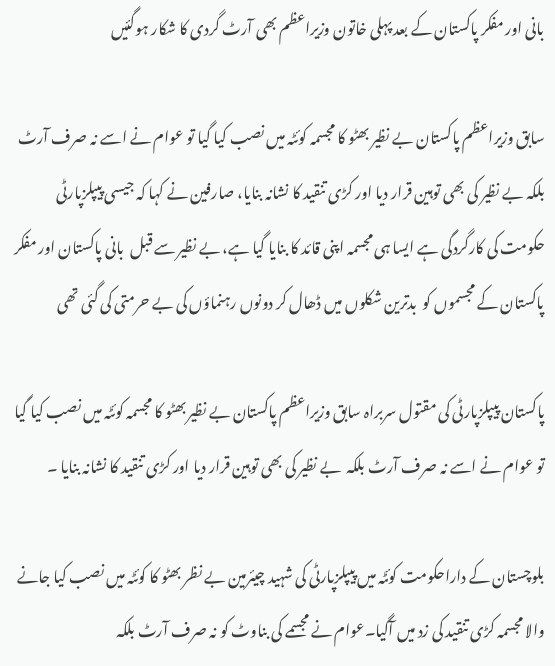بانی اور مفکر پاکستان کے بعد پہلی خاتون وزیراعظم بھی آرٹ گردی کا شکار ہوگئیں

سابق وزیراعظم پاکستان بے نظیر بھٹو کا مجسمہ کوئٹہ میں نصب کیا گیا تو عوام نے اسے نہ صرف آرٹ بلکہ بے نظیر کی بھی توہین قرار دیا اور کڑی تنقید کا نشانہ بنایا، صارفین نے کہا کہ جیسی پیپلزپارٹی حکومت کی کارگردگی ہے ایسا ہی مجسمہ اپنی قائد کا بنایا گیا ہے، بے نظیر سے قبل  بانی پاکستان اور مفکر پاکستان کے مجسموں کو  بدترین شکلوں میں ڈھال کر دونوں رہنماؤں کی بے حرمتی کی گئی تھی

پاکستان پیپلزپارٹی کی مقتول سربراہ سابق وزیراعظم پاکستان بے نظیر بھٹو کا مجسمہ کوئٹہ میں نصب کیا گیا تو عوام نے اسے نہ صرف آرٹ بلکہ  بے نظیر کی بھی توہین قرار دیا اور کڑی تنقید کا نشانہ بنایا ۔

بلوچستان کے داراحکومت کوئٹہ میں پیپلزپارٹی کی شہید چیئرمین بے نظر بھٹو کا کوئٹہ میں نصب کیا جانے والا مجسمہ کڑی تنقید کی زد میں آگیا۔عوام نے مجسمے کی بناوٹ کو نہ صرف آرٹ بلکہ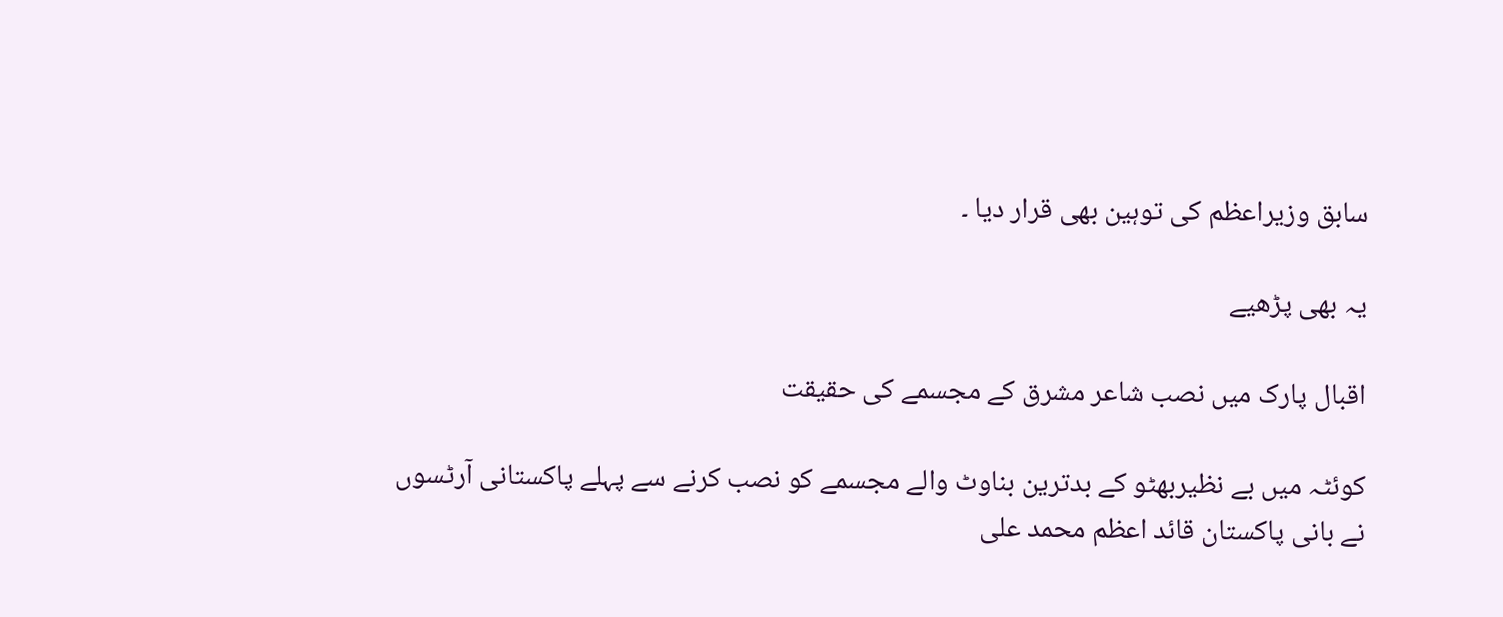سابق وزیراعظم کی توہین بھی قرار دیا ۔

یہ بھی پڑھیے

اقبال پارک میں نصب شاعر مشرق کے مجسمے کی حقیقت

کوئٹہ میں بے نظیربھٹو کے بدترین بناوٹ والے مجسمے کو نصب کرنے سے پہلے پاکستانی آرٹسوں نے بانی پاکستان قائد اعظم محمد علی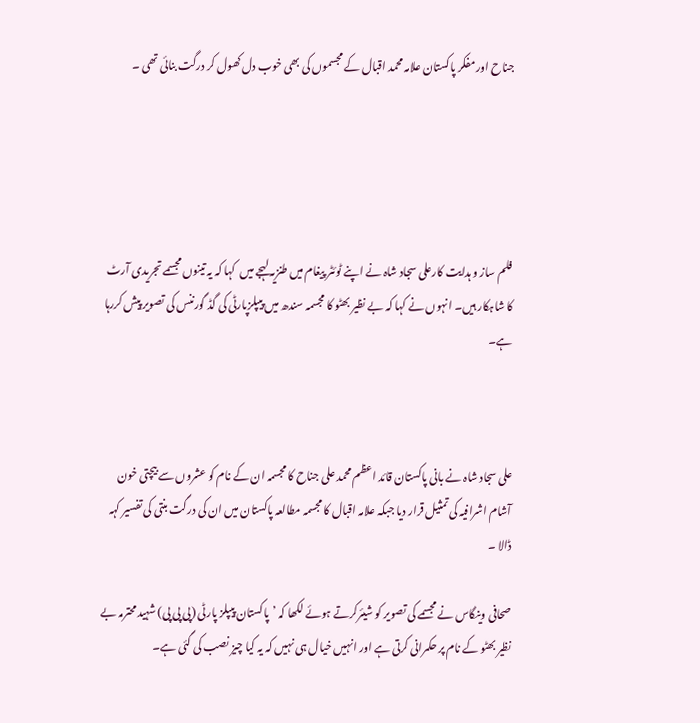جناح اور مفکر پاکستان علامہ محمد اقبال کے مجسموں کی بھی خوب دل کھول کر درگت بنائی تھی ۔





فلم ساز و ہدایت کارعلی سجاد شاہ نے اپنے ٹوئٹر پیغام میں طنزیہ لہجے میں  کہا کہ یہ تینوں مجسمے تجریدی آرٹ کا شاہکار ہیں۔ انہوں نے کہا کہ بے نظیر بھٹو کا مجسمہ سندھ میں پیپلزپارٹی کی گڈ گورننس کی تصویر پیش کررہا ہے۔



علی سجاد شاہ نے بانی پاکستان قائد اعظم محمد علی جناح کا مجسمہ ان کے نام کو عشروں سے بیچتی خون آشام اشرافیہ کی تمثیل قرار دیا جبکہ علامہ اقبال کا مجسمہ مطالعہ پاکستان میں ان کی درگت بنتی کی تفسیر کہہ ڈالا ۔

صحافی وینگاس نے مجسمے کی تصویر کو شیئرکرتے ہوئے لکھا کہ ’پاکستان پیپلز پارٹی (پی پی پی) شہید محترمہ بے نظیر بھٹو کے نام پر حکمرانی کرتی ہے اور انہیں خیال ہی نہیں کہ یہ کیا چیز نصب کی گئی ہے۔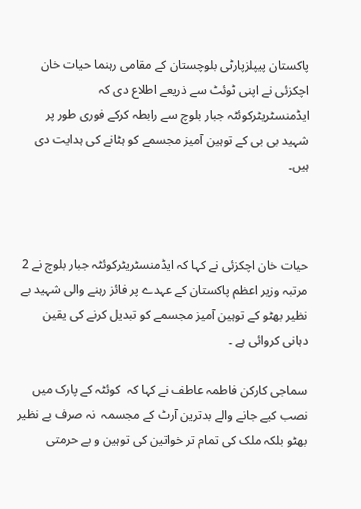پاکستان پیپلزپارٹی بلوچستان کے مقامی رہنما حیات خان اچکزئی نے اپنی ٹوئٹ سے ذریعے اطلاع دی کہ ایڈمنسٹریٹرکوئٹہ جبار بلوچ سے رابطہ کرکے فوری طور پر شہید بی بی کے توہین آمیز مجسمے کو ہٹانے کی ہدایت دی ہیں۔



حیات خان اچکزئی نے کہا کہ ایڈمنسٹریٹرکوئٹہ جبار بلوچ نے 2 مرتبہ وزیر اعظم پاکستان کے عہدے پر فائز رہنے والی شہید بے نظیر بھٹو کے توہین آمیز مجسمے کو تبدیل کرنے کی یقین دہانی کروائی ہے ۔

سماجی کارکن فاطمہ عاطف نے کہا کہ  کوئٹہ کے پارک میں نصب کیے جانے والے بدترین آرٹ کے مجسمہ  نہ صرف بے نظیر بھٹو بلکہ ملک کی تمام تر خواتین کی توہین و بے حرمتی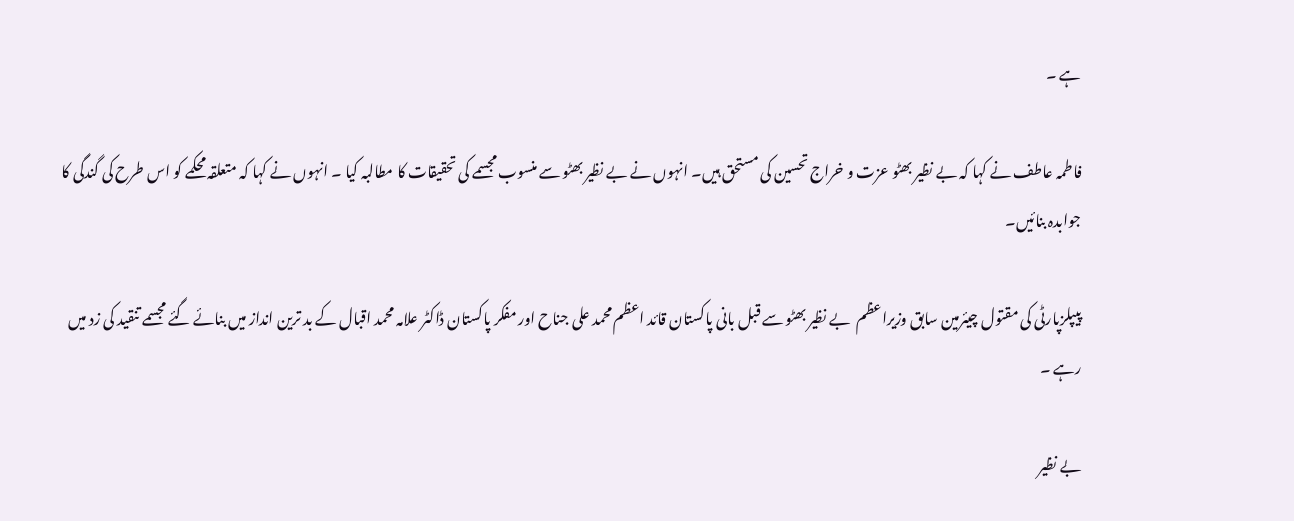ہے ۔

فاطمہ عاطف نے کہا کہ بے نظیر بھٹو عزت و خراج تحسین کی مستحق ہیں۔ انہوں نے بے نظیر بھٹو سے منسوب مجسمے کی تحقیقات کا مطالبہ کیا ۔ انہوں نے کہا کہ متعلقہ محکمے کو اس طرح کی گندگی کا جوابدہ بنائیں۔

پیپلزپارٹی کی مقتول چیئرمین سابق وزیراعظم  بے نظیر بھٹو سے قبل بانی پاکستان قائد اعظم محمد علی جناح اور مفکر پاکستان ڈاکٹر علامہ محمد اقبال کے بد ترین انداز میں بنائے گئے مجسمے تنقید کی زد میں رہے ۔

بے نظیر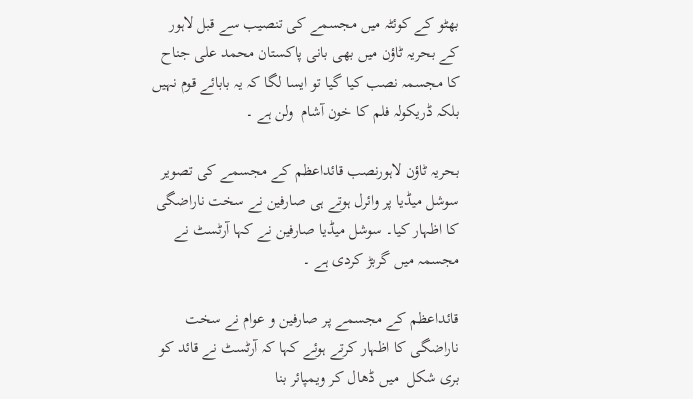بھٹو کے کوئٹہ میں مجسمے کی تنصیب سے قبل لاہور کے بحریہ ٹاؤن میں بھی بانی پاکستان محمد علی جناح  کا مجسمہ نصب کیا گیا تو ایسا لگا کہ یہ بابائے قوم نہیں بلکہ ڈریکولہ فلم کا خون آشام  ولن ہے ۔

بحریہ ٹاؤن لاہورنصب قائداعظم کے مجسمے کی تصویر سوشل میڈیا پر وائرل ہوتے ہی صارفین نے سخت ناراضگی کا اظہار کیا۔ سوشل میڈیا صارفین نے کہا آرٹسٹ نے مجسمہ میں گربڑ کردی ہے ۔

قائداعظم کے مجسمے پر صارفین و عوام نے سخت ناراضگی کا اظہار کرتے ہوئے کہا کہ آرٹسٹ نے قائد کو بری شکل  میں ڈھال کر ویمپائر بنا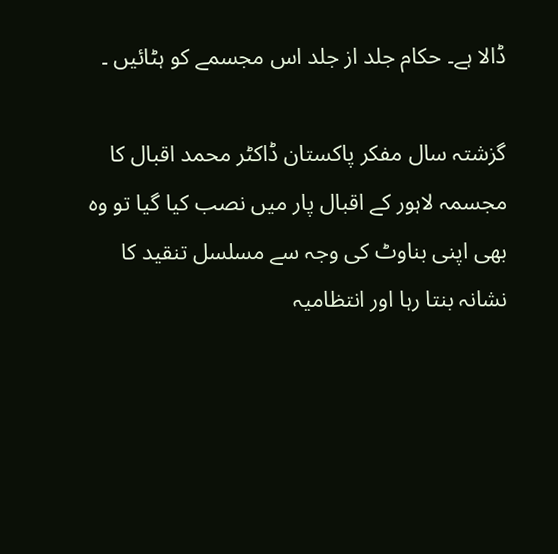ڈالا ہے۔ حکام جلد از جلد اس مجسمے کو ہٹائیں ۔

گزشتہ سال مفکر پاکستان ڈاکٹر محمد اقبال کا مجسمہ لاہور کے اقبال پار میں نصب کیا گیا تو وہ بھی اپنی بناوٹ کی وجہ سے مسلسل تنقید کا نشانہ بنتا رہا اور انتظامیہ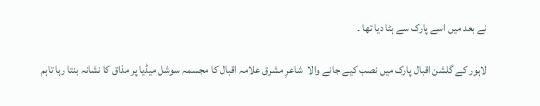نے بعد میں اسے پارک سے ہٹا دیا تھا ۔

لاہور کے گلشن اقبال پارک میں نصب کیے جانے والا  شاعرِ مشرق علامہ اقبال کا مجسمہ سوشل میڈیا پر مذاق کا نشانہ بنتا رہا تاہم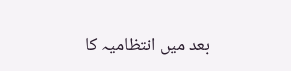بعد میں انتظامیہ کا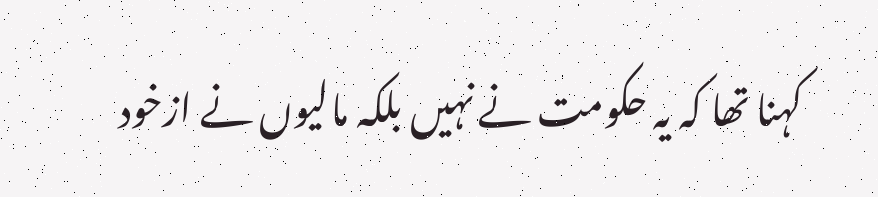کہنا تھا کہ یہ حکومت نے نہیں بلکہ مالیوں نے ازخود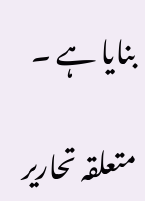بنایا ہے ۔

متعلقہ تحاریر